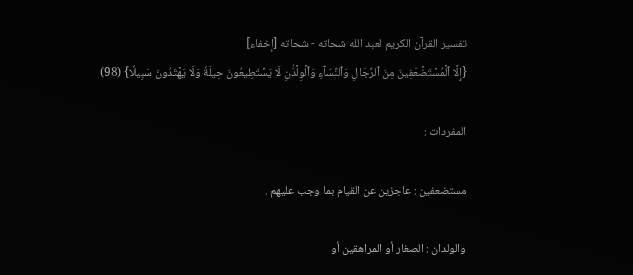تفسير القرآن الكريم لعبد الله شحاته - شحاته [إخفاء]
{إِلَّا ٱلۡمُسۡتَضۡعَفِينَ مِنَ ٱلرِّجَالِ وَٱلنِّسَآءِ وَٱلۡوِلۡدَٰنِ لَا يَسۡتَطِيعُونَ حِيلَةٗ وَلَا يَهۡتَدُونَ سَبِيلٗا} (98)

المفردات :

مستضعفين : عاجزين عن القيام بما وجب عليهم .

والولدان : الصغار أو المراهقين أو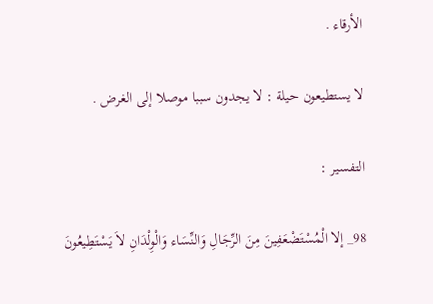الأرقاء .

لا يستطيعون حيلة : لا يجدون سببا موصلا إلى الغرض .

التفسير :

98_ إلا الْمُسْتَضْعَفِينَ مِنَ الرِّجَالِ وَالنِّسَاء وَالْوِلْدَانِ لاَ يَسْتَطِيعُونَ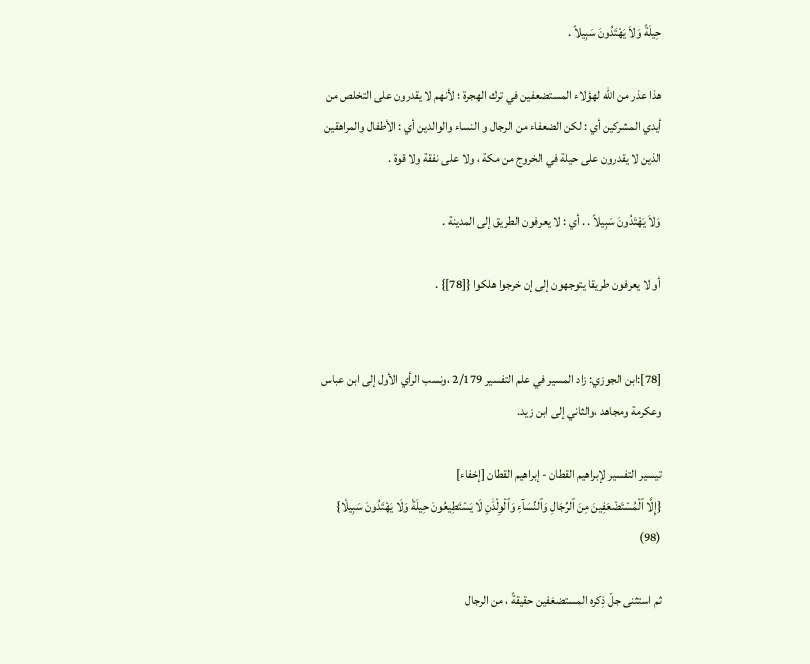حِيلَةً وَلاَ يَهْتَدُونَ سَبِيلاً .

هذا عذر من الله لهؤلاء المستضعفين في ترك الهجرة ؛ لأنهم لا يقدرون على التخلص من أيدي المشركين أي : لكن الضعفاء من الرجال و النساء والوالدين أي : الأطفال والمراهقين الذين لا يقدرون على حيلة في الخروج من مكة ، ولا على نفقة ولا قوة .

وَلاَ يَهْتَدُونَ سَبِيلاً . . أي : لا يعرفون الطريق إلى المدينة .

أو لا يعرفون طريقا يتوجهون إلى إن خرجوا هلكوا {[78]} .


[78]:ابن الجوزي: زاد المسير في علم التفسير 2/179 ،ونسب الرأي الأول إلى ابن عباس وعكرمة ومجاهد ،والثاني إلى ابن زيد.

تيسير التفسير لإبراهيم القطان - إبراهيم القطان [إخفاء]
{إِلَّا ٱلۡمُسۡتَضۡعَفِينَ مِنَ ٱلرِّجَالِ وَٱلنِّسَآءِ وَٱلۡوِلۡدَٰنِ لَا يَسۡتَطِيعُونَ حِيلَةٗ وَلَا يَهۡتَدُونَ سَبِيلٗا} (98)

ثم استثنى جلّ ذِكره المستضعَفين حقيقةً ، من الرجال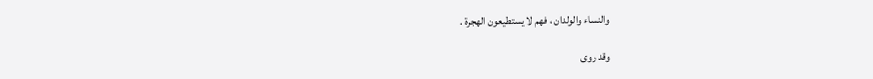والنساء والولدان ، فهم لا يستطيعون الهجرة .

وقد روى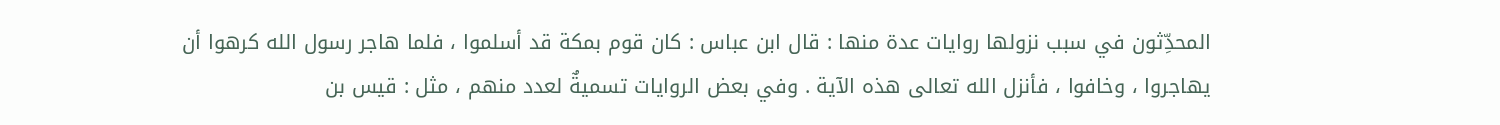المحدِّثون في سبب نزولها روايات عدة منها : قال ابن عباس : كان قوم بمكة قد أسلموا ، فلما هاجر رسول الله كرهوا أن يهاجروا ، وخافوا ، فأنزل الله تعالى هذه الآية . وفي بعض الروايات تسميةٌ لعدد منهم ، مثل : قيس بن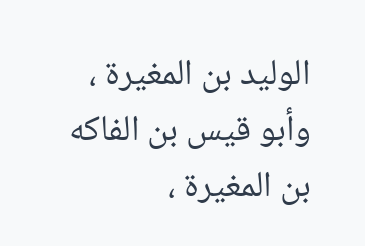الوليد بن المغيرة ، وأبو قيس بن الفاكه بن المغيرة ،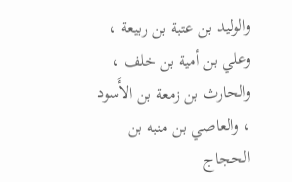والوليد بن عتبة بن ربيعة ، وعلي بن أمية بن خلف ، والحارث بن زمعة بن الأَسود ، والعاصي بن منبه بن الحجاج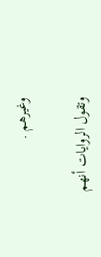وغيرهم .

وتقول الروايات أنهم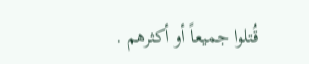قُتلوا جميعاً أو أكثرهم .